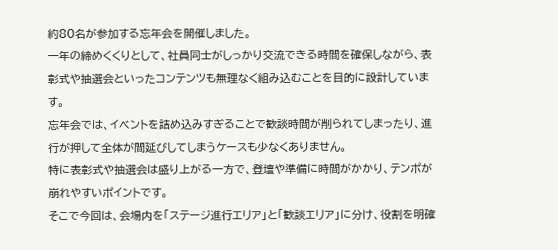約80名が参加する忘年会を開催しました。
一年の締めくくりとして、社員同士がしっかり交流できる時間を確保しながら、表彰式や抽選会といったコンテンツも無理なく組み込むことを目的に設計しています。
忘年会では、イベントを詰め込みすぎることで歓談時間が削られてしまったり、進行が押して全体が間延びしてしまうケースも少なくありません。
特に表彰式や抽選会は盛り上がる一方で、登壇や準備に時間がかかり、テンポが崩れやすいポイントです。
そこで今回は、会場内を「ステージ進行エリア」と「歓談エリア」に分け、役割を明確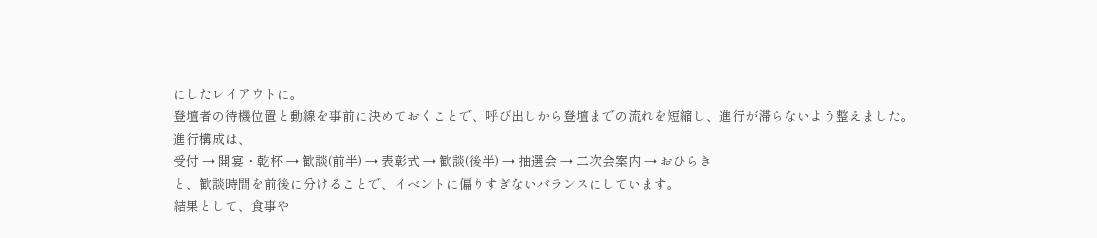にしたレイアウトに。
登壇者の待機位置と動線を事前に決めておくことで、呼び出しから登壇までの流れを短縮し、進行が滞らないよう整えました。
進行構成は、
受付 → 開宴・乾杯 → 歓談(前半) → 表彰式 → 歓談(後半) → 抽選会 → 二次会案内 → おひらき
と、歓談時間を前後に分けることで、イベントに偏りすぎないバランスにしています。
結果として、食事や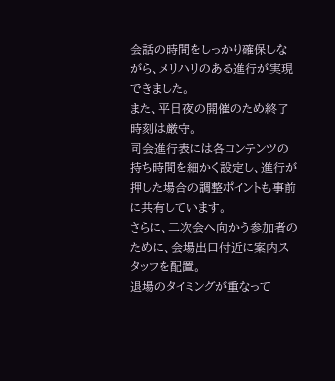会話の時間をしっかり確保しながら、メリハリのある進行が実現できました。
また、平日夜の開催のため終了時刻は厳守。
司会進行表には各コンテンツの持ち時間を細かく設定し、進行が押した場合の調整ポイントも事前に共有しています。
さらに、二次会へ向かう参加者のために、会場出口付近に案内スタッフを配置。
退場のタイミングが重なって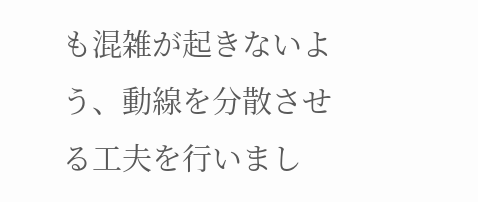も混雑が起きないよう、動線を分散させる工夫を行いまし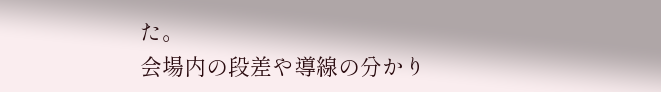た。
会場内の段差や導線の分かり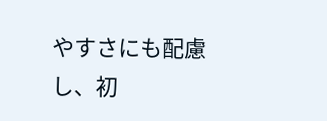やすさにも配慮し、初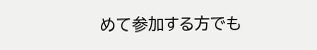めて参加する方でも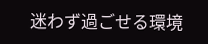迷わず過ごせる環境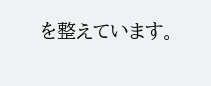を整えています。